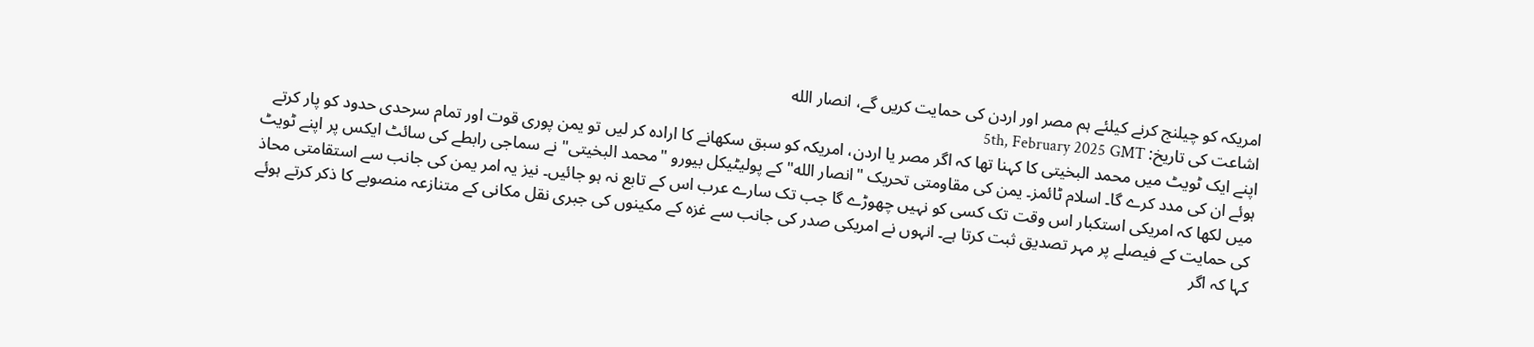امریکہ کو چیلنج کرنے کیلئے ہم مصر اور اردن کی حمایت کریں گے، انصار الله
اشاعت کی تاریخ: 5th, February 2025 GMT
اپنے ایک ٹویٹ میں محمد البخیتی کا کہنا تھا کہ اگر مصر یا اردن، امریکہ کو سبق سکھانے کا ارادہ کر لیں تو یمن پوری قوت اور تمام سرحدی حدود کو پار کرتے ہوئے ان کی مدد کرے گا۔ اسلام ٹائمز۔ یمن کی مقاومتی تحریک "انصار الله" کے پولیٹیکل بیورو "محمد البخیتی" نے سماجی رابطے کی سائٹ ایکس پر اپنے ٹویٹ میں لکھا کہ امریکی استکبار اس وقت تک کسی کو نہیں چھوڑے گا جب تک سارے عرب اس کے تابع نہ ہو جائیں۔ نیز یہ امر یمن کی جانب سے استقامتی محاذ کی حمایت کے فیصلے پر مہر تصدیق ثبت کرتا ہے۔ انہوں نے امریکی صدر کی جانب سے غزہ کے مکینوں کی جبری نقل مکانی کے متنازعہ منصوبے کا ذکر کرتے ہوئے کہا کہ اگر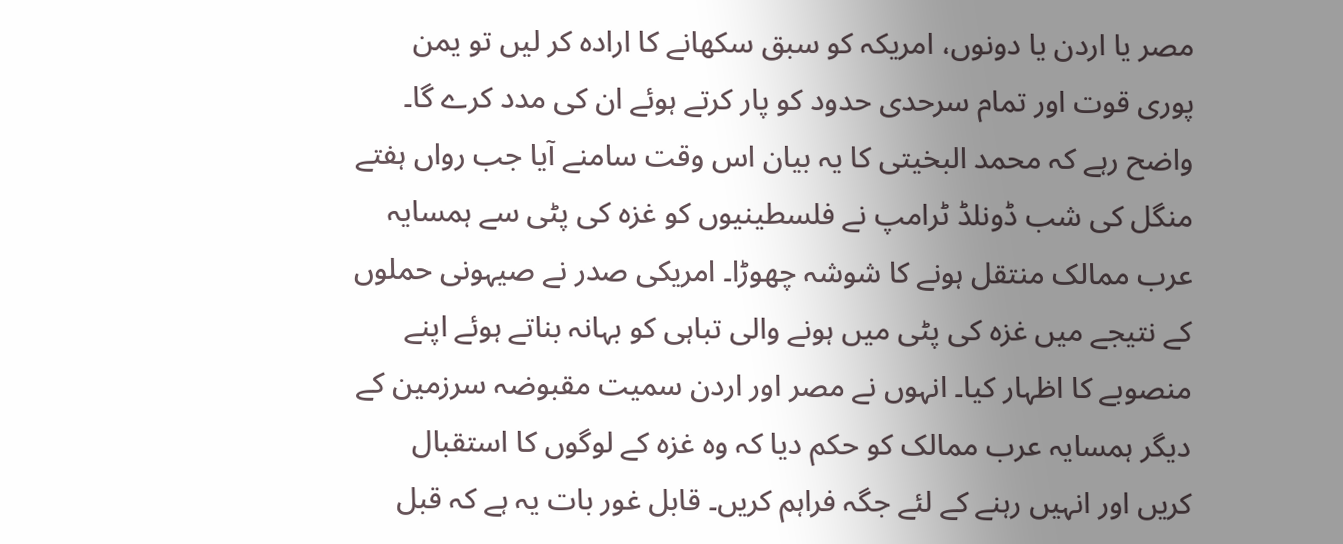مصر یا اردن یا دونوں، امریکہ کو سبق سکھانے کا ارادہ کر لیں تو یمن پوری قوت اور تمام سرحدی حدود کو پار کرتے ہوئے ان کی مدد کرے گا۔
واضح رہے کہ محمد البخیتی کا یہ بیان اس وقت سامنے آیا جب رواں ہفتے منگل کی شب ڈونلڈ ٹرامپ نے فلسطینیوں کو غزہ کی پٹی سے ہمسایہ عرب ممالک منتقل ہونے کا شوشہ چھوڑا۔ امریکی صدر نے صیہونی حملوں کے نتیجے میں غزہ کی پٹی میں ہونے والی تباہی کو بہانہ بناتے ہوئے اپنے منصوبے کا اظہار کیا۔ انہوں نے مصر اور اردن سمیت مقبوضہ سرزمین کے دیگر ہمسایہ عرب ممالک کو حکم دیا کہ وہ غزہ کے لوگوں کا استقبال کریں اور انہیں رہنے کے لئے جگہ فراہم کریں۔ قابل غور بات یہ ہے کہ قبل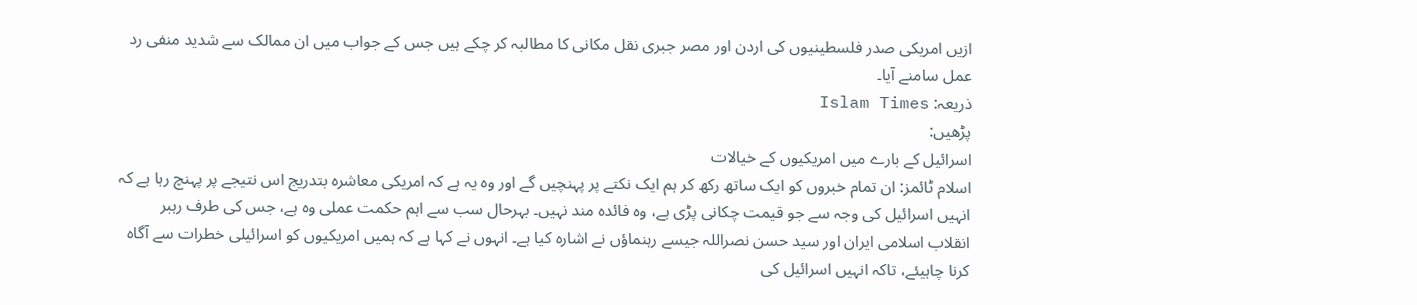ازیں امریکی صدر فلسطینیوں کی اردن اور مصر جبری نقل مکانی کا مطالبہ کر چکے ہیں جس کے جواب میں ان ممالک سے شدید منفی رد عمل سامنے آیا۔
ذریعہ: Islam Times
پڑھیں:
اسرائیل کے بارے میں امریکیوں کے خیالات
اسلام ٹائمز: ان تمام خبروں کو ایک ساتھ رکھ کر ہم ایک نکتے پر پہنچیں گے اور وہ یہ ہے کہ امریکی معاشرہ بتدریج اس نتیجے پر پہنچ رہا ہے کہ انہیں اسرائیل کی وجہ سے جو قیمت چکانی پڑی ہے، وہ فائدہ مند نہیں۔ بہرحال سب سے اہم حکمت عملی وہ ہے، جس کی طرف رہبر انقلاب اسلامی ایران اور سید حسن نصراللہ جیسے رہنماؤں نے اشارہ کیا ہے۔ انہوں نے کہا ہے کہ ہمیں امریکیوں کو اسرائیلی خطرات سے آگاہ کرنا چاہیئے، تاکہ انہیں اسرائیل کی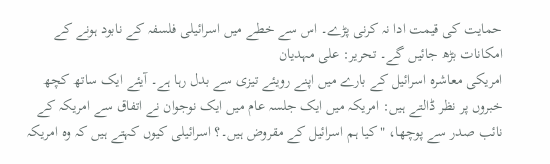حمایت کی قیمت ادا نہ کرنی پڑے۔ اس سے خطے میں اسرائیلی فلسفہ کے نابود ہونے کے امکانات بڑھ جائیں گے۔ تحریر: علی مہدیان
امریکی معاشرہ اسرائیل کے بارے میں اپنے رویئے تیزی سے بدل رہا ہے۔ آیئے ایک ساتھ کچھ خبروں پر نظر ڈالتے ہیں: امریکہ میں ایک جلسہ عام میں ایک نوجوان نے اتفاق سے امریکہ کے نائب صدر سے پوچھا، "کیا ہم اسرائیل کے مقروض ہیں۔؟ اسرائیلی کیوں کہتے ہیں کہ وہ امریکہ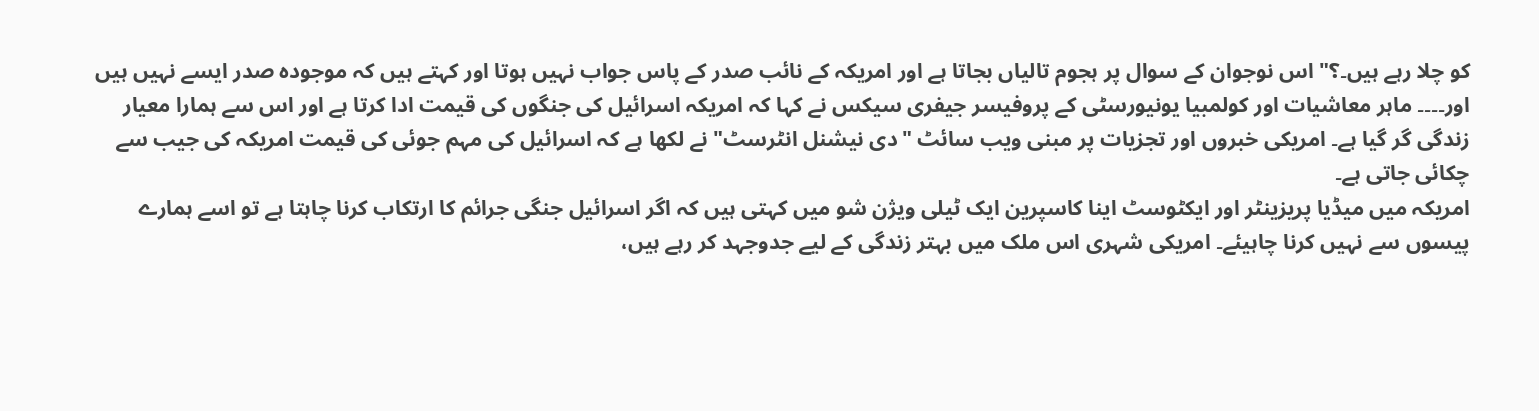کو چلا رہے ہیں۔؟" اس نوجوان کے سوال پر ہجوم تالیاں بجاتا ہے اور امریکہ کے نائب صدر کے پاس جواب نہیں ہوتا اور کہتے ہیں کہ موجودہ صدر ایسے نہیں ہیں اور۔۔۔۔ ماہر معاشیات اور کولمبیا یونیورسٹی کے پروفیسر جیفری سیکس نے کہا کہ امریکہ اسرائیل کی جنگوں کی قیمت ادا کرتا ہے اور اس سے ہمارا معیار زندگی گر گیا ہے۔ امریکی خبروں اور تجزیات پر مبنی ویب سائٹ "دی نیشنل انٹرسٹ" نے لکھا ہے کہ اسرائیل کی مہم جوئی کی قیمت امریکہ کی جیب سے چکائی جاتی ہے۔
امریکہ میں میڈیا پریزینٹر اور ایکٹوسٹ اینا کاسپرین ایک ٹیلی ویژن شو میں کہتی ہیں کہ اگر اسرائیل جنگی جرائم کا ارتکاب کرنا چاہتا ہے تو اسے ہمارے پیسوں سے نہیں کرنا چاہیئے۔ امریکی شہری اس ملک میں بہتر زندگی کے لیے جدوجہد کر رہے ہیں،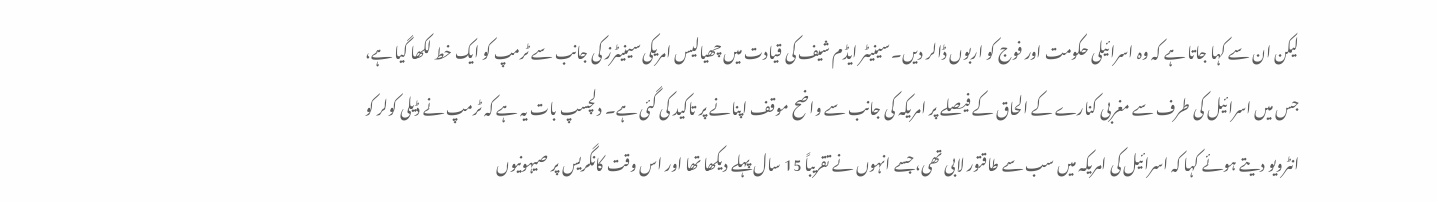لیکن ان سے کہا جاتا ہے کہ وہ اسرائیلی حکومت اور فوج کو اربوں ڈالر دیں۔ سینیٹر ایڈم شیف کی قیادت میں چھیالیس امریکی سینیٹرز کی جانب سے ٹرمپ کو ایک خط لکھا گیا ہے، جس میں اسرائیل کی طرف سے مغربی کنارے کے الحاق کے فیصلے پر امریکہ کی جانب سے واضح موقف اپنانے پر تاکید کی گئی ہے۔ دلچسپ بات یہ ہے کہ ٹرمپ نے ڈیلی کولر کو انٹرویو دیتے ہوئے کہا کہ اسرائیل کی امریکہ میں سب سے طاقتور لابی تھی، جسے انہوں نے تقریباً 15 سال پہلے دیکھا تھا اور اس وقت کانگریس پر صیہونیوں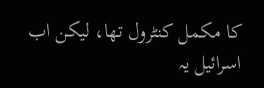کا مکمل کنٹرول تھا، لیکن اب اسرائیل یہ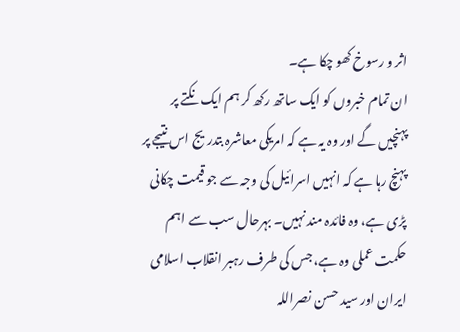اثر و رسوخ کھو چکا ہے۔
ان تمام خبروں کو ایک ساتھ رکھ کر ہم ایک نکتے پر پہنچیں گے اور وہ یہ ہے کہ امریکی معاشرہ بتدریج اس نتیجے پر پہنچ رہا ہے کہ انہیں اسرائیل کی وجہ سے جو قیمت چکانی پڑی ہے، وہ فائدہ مند نہیں۔ بہرحال سب سے اہم حکمت عملی وہ ہے، جس کی طرف رہبر انقلاب اسلامی ایران اور سید حسن نصراللہ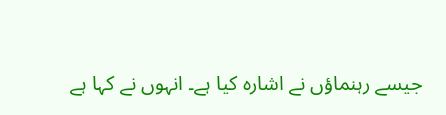جیسے رہنماؤں نے اشارہ کیا ہے۔ انہوں نے کہا ہے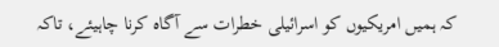کہ ہمیں امریکیوں کو اسرائیلی خطرات سے آگاہ کرنا چاہیئے، تاکہ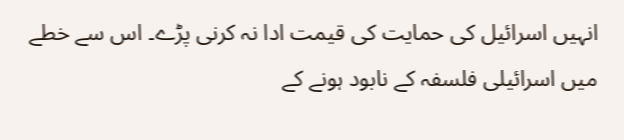انہیں اسرائیل کی حمایت کی قیمت ادا نہ کرنی پڑے۔ اس سے خطے میں اسرائیلی فلسفہ کے نابود ہونے کے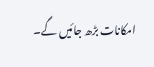امکانات بڑھ جائیں گے۔